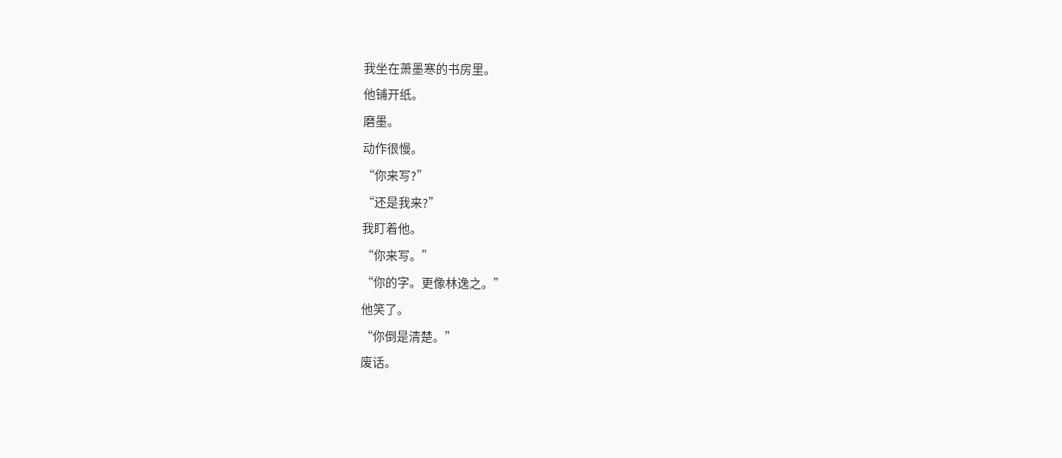我坐在萧墨寒的书房里。
他铺开纸。
磨墨。
动作很慢。
“你来写?”
“还是我来?”
我盯着他。
“你来写。”
“你的字。更像林逸之。”
他笑了。
“你倒是清楚。”
废话。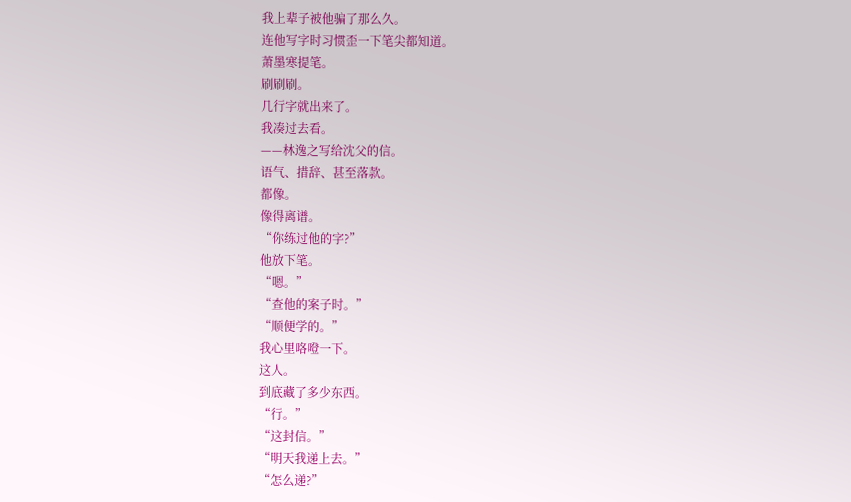我上辈子被他骗了那么久。
连他写字时习惯歪一下笔尖都知道。
萧墨寒提笔。
刷刷刷。
几行字就出来了。
我凑过去看。
——林逸之写给沈父的信。
语气、措辞、甚至落款。
都像。
像得离谱。
“你练过他的字?”
他放下笔。
“嗯。”
“查他的案子时。”
“顺便学的。”
我心里咯噔一下。
这人。
到底藏了多少东西。
“行。”
“这封信。”
“明天我递上去。”
“怎么递?”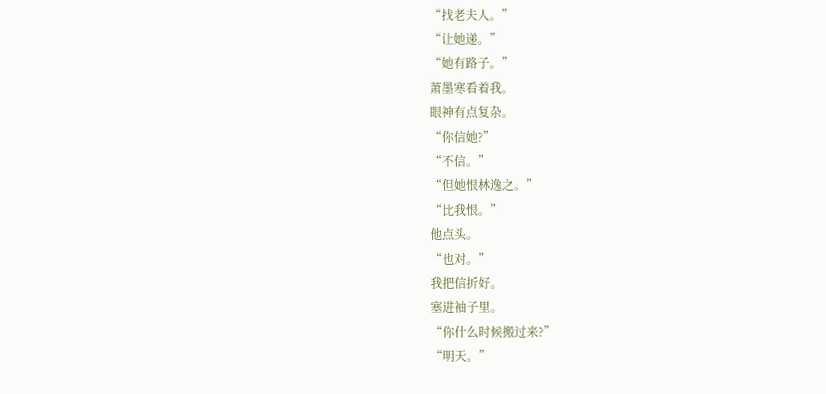“找老夫人。”
“让她递。”
“她有路子。”
萧墨寒看着我。
眼神有点复杂。
“你信她?”
“不信。”
“但她恨林逸之。”
“比我恨。”
他点头。
“也对。”
我把信折好。
塞进袖子里。
“你什么时候搬过来?”
“明天。”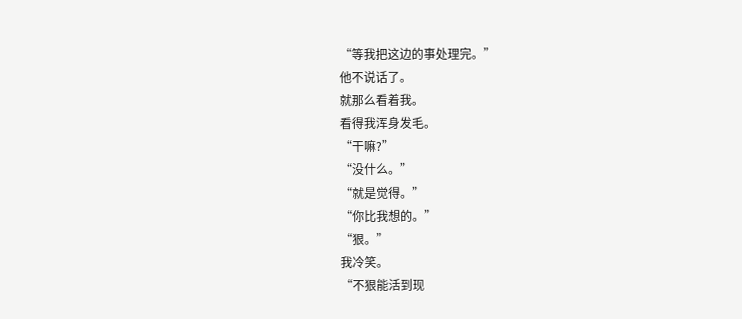“等我把这边的事处理完。”
他不说话了。
就那么看着我。
看得我浑身发毛。
“干嘛?”
“没什么。”
“就是觉得。”
“你比我想的。”
“狠。”
我冷笑。
“不狠能活到现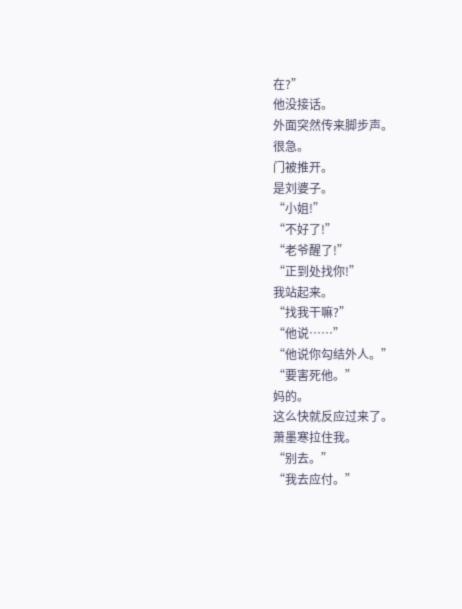在?”
他没接话。
外面突然传来脚步声。
很急。
门被推开。
是刘婆子。
“小姐!”
“不好了!”
“老爷醒了!”
“正到处找你!”
我站起来。
“找我干嘛?”
“他说……”
“他说你勾结外人。”
“要害死他。”
妈的。
这么快就反应过来了。
萧墨寒拉住我。
“别去。”
“我去应付。”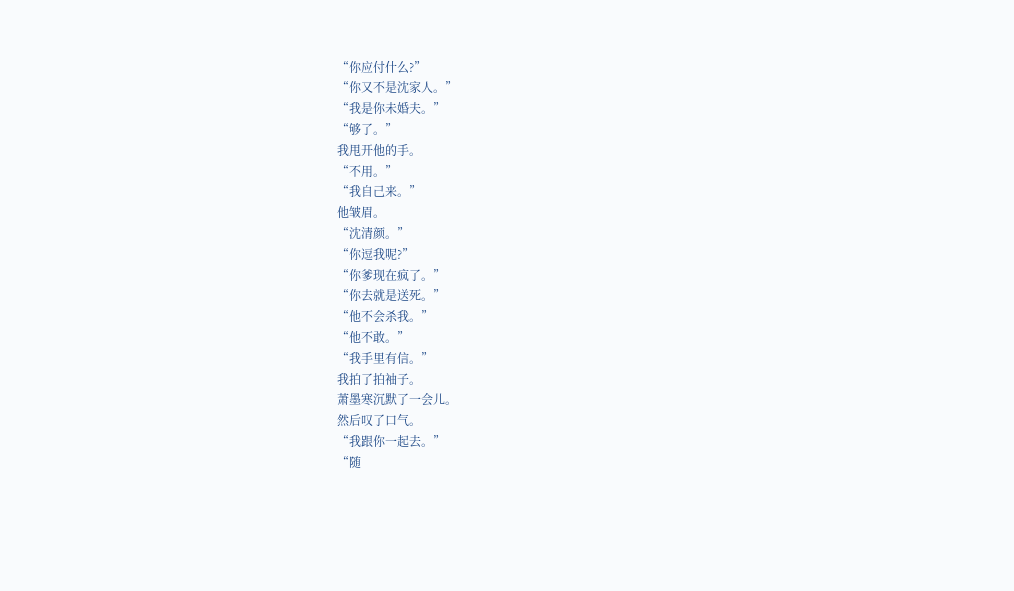“你应付什么?”
“你又不是沈家人。”
“我是你未婚夫。”
“够了。”
我甩开他的手。
“不用。”
“我自己来。”
他皱眉。
“沈清颜。”
“你逗我呢?”
“你爹现在疯了。”
“你去就是送死。”
“他不会杀我。”
“他不敢。”
“我手里有信。”
我拍了拍袖子。
萧墨寒沉默了一会儿。
然后叹了口气。
“我跟你一起去。”
“随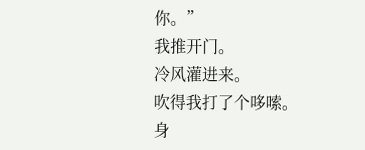你。”
我推开门。
冷风灌进来。
吹得我打了个哆嗦。
身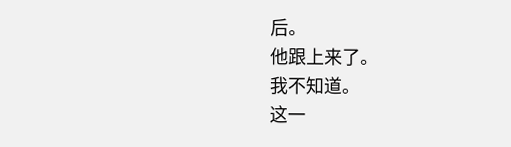后。
他跟上来了。
我不知道。
这一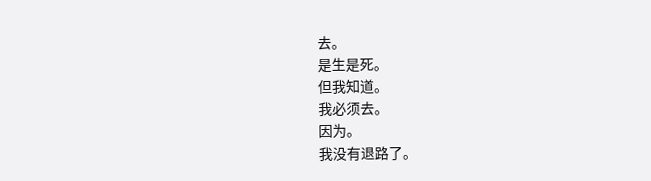去。
是生是死。
但我知道。
我必须去。
因为。
我没有退路了。